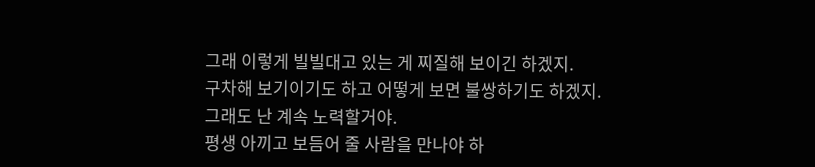그래 이렇게 빌빌대고 있는 게 찌질해 보이긴 하겠지.
구차해 보기이기도 하고 어떻게 보면 불쌍하기도 하겠지.
그래도 난 계속 노력할거야.
평생 아끼고 보듬어 줄 사람을 만나야 하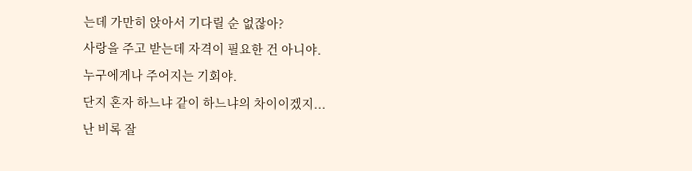는데 가만히 앉아서 기다릴 순 없잖아?
사랑을 주고 받는데 자격이 필요한 건 아니야.
누구에게나 주어지는 기회야.
단지 혼자 하느냐 같이 하느냐의 차이이겠지...
난 비록 잘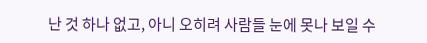난 것 하나 없고, 아니 오히려 사람들 눈에 못나 보일 수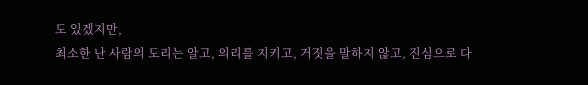도 있겠지만,
최소한 난 사람의 도리는 알고, 의리를 지키고, 거짓을 말하지 않고, 진심으로 다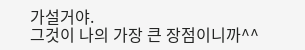가설거야.
그것이 나의 가장 큰 장점이니까^^